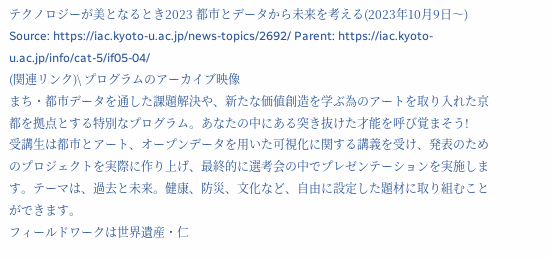テクノロジーが美となるとき2023 都市とデータから未来を考える(2023年10月9日〜)
Source: https://iac.kyoto-u.ac.jp/news-topics/2692/ Parent: https://iac.kyoto-u.ac.jp/info/cat-5/if05-04/
(関連リンク)\ プログラムのアーカイブ映像
まち・都市データを通した課題解決や、新たな価値創造を学ぶ為のアートを取り入れた京都を拠点とする特別なプログラム。あなたの中にある突き抜けた才能を呼び覚まそう!
受講生は都市とアート、オープンデータを用いた可視化に関する講義を受け、発表のためのプロジェクトを実際に作り上げ、最終的に選考会の中でプレゼンテーションを実施します。テーマは、過去と未来。健康、防災、文化など、自由に設定した題材に取り組むことができます。
フィールドワークは世界遺産・仁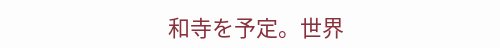和寺を予定。世界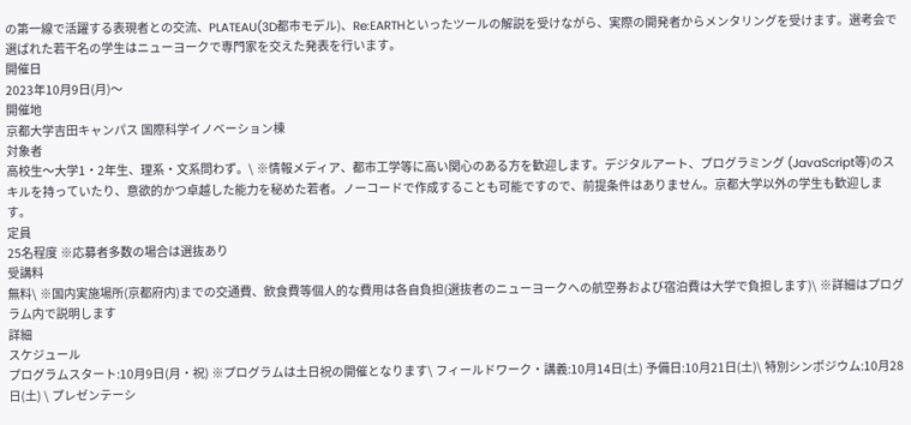の第一線で活躍する表現者との交流、PLATEAU(3D都市モデル)、Re:EARTHといったツールの解説を受けながら、実際の開発者からメンタリングを受けます。選考会で選ばれた若干名の学生はニューヨークで専門家を交えた発表を行います。
開催日
2023年10月9日(月)〜
開催地
京都大学吉田キャンパス 国際科学イノベーション棟
対象者
高校生〜大学1・2年生、理系・文系問わず。\ ※情報メディア、都市工学等に高い関心のある方を歓迎します。デジタルアート、プログラミング (JavaScript等)のスキルを持っていたり、意欲的かつ卓越した能力を秘めた若者。ノーコードで作成することも可能ですので、前提条件はありません。京都大学以外の学生も歓迎します。
定員
25名程度 ※応募者多数の場合は選抜あり
受講料
無料\ ※国内実施場所(京都府内)までの交通費、飲食費等個人的な費用は各自負担(選抜者のニューヨークへの航空券および宿泊費は大学で負担します)\ ※詳細はプログラム内で説明します
詳細
スケジュール
プログラムスタート:10月9日(月・祝) ※プログラムは土日祝の開催となります\ フィールドワーク・講義:10月14日(土) 予備日:10月21日(土)\ 特別シンポジウム:10月28日(土) \ プレゼンテーシ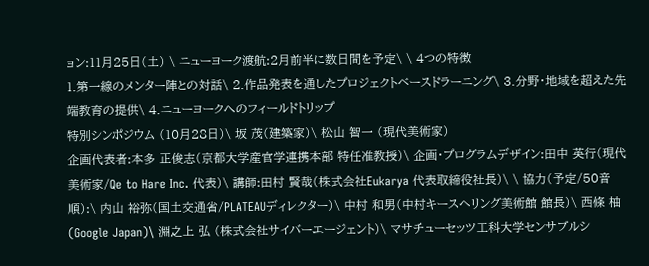ョン:11月25日(土) \ ニューヨーク渡航:2月前半に数日間を予定\ \ 4つの特徴
1.第一線のメンター陣との対話\ 2.作品発表を通したプロジェクトベースドラーニング\ 3.分野・地域を超えた先端教育の提供\ 4.ニューヨークへのフィールドトリップ
特別シンポジウム (10月28日)\ 坂 茂(建築家)\ 松山 智一 (現代美術家)
企画代表者:本多 正俊志(京都大学産官学連携本部 特任准教授)\ 企画・プログラムデザイン:田中 英行(現代美術家/Qe to Hare Inc. 代表)\ 講師:田村 賢哉(株式会社Eukarya 代表取締役社長)\ \ 協力(予定/50音順):\ 内山 裕弥(国土交通省/PLATEAUディレクター)\ 中村 和男(中村キースヘリング美術館 館長)\ 西條 柚(Google Japan)\ 淵之上 弘 (株式会社サイバーエージェント)\ マサチューセッツ工科大学センサブルシ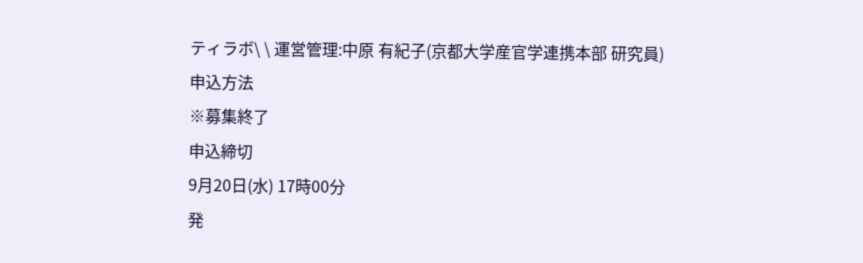ティラボ\ \ 運営管理:中原 有紀子(京都大学産官学連携本部 研究員)
申込方法
※募集終了
申込締切
9月20日(水) 17時00分
発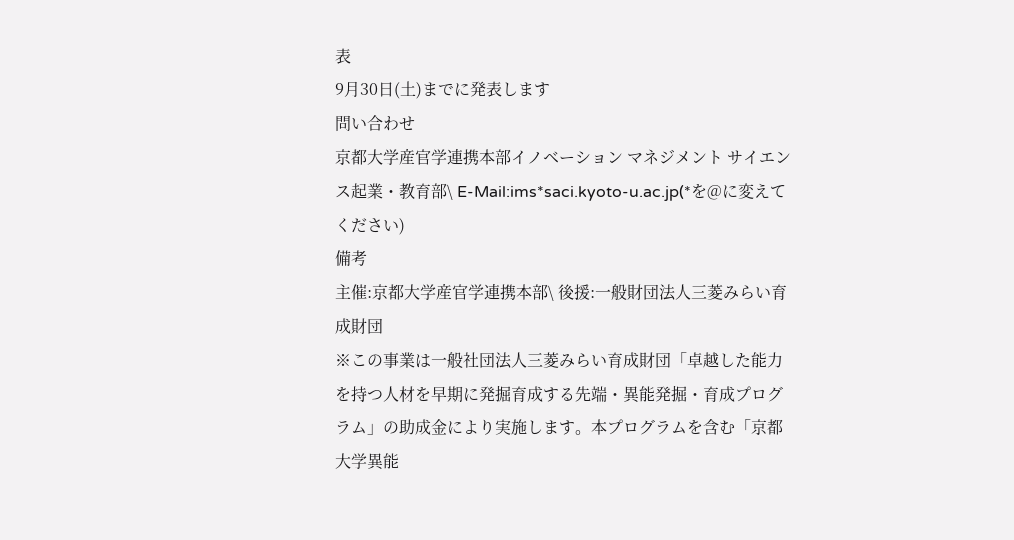表
9月30日(土)までに発表します
問い合わせ
京都大学産官学連携本部イノベーション マネジメント サイエンス起業・教育部\ E-Mail:ims*saci.kyoto-u.ac.jp(*を@に変えてください)
備考
主催:京都大学産官学連携本部\ 後援:一般財団法人三菱みらい育成財団
※この事業は一般社団法人三菱みらい育成財団「卓越した能力を持つ人材を早期に発掘育成する先端・異能発掘・育成プログラム」の助成金により実施します。本プログラムを含む「京都大学異能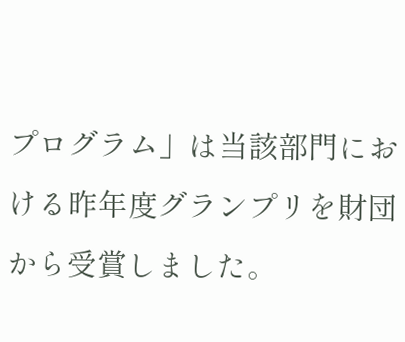プログラム」は当該部門における昨年度グランプリを財団から受賞しました。